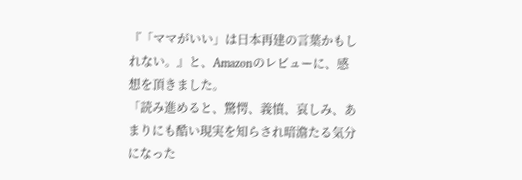『「ママがいい」は日本再建の言葉かもしれない。』と、Amazonのレビューに、感想を頂きました。
「読み進めると、驚愕、義憤、哀しみ、あまりにも酷い現実を知らされ暗澹たる気分になった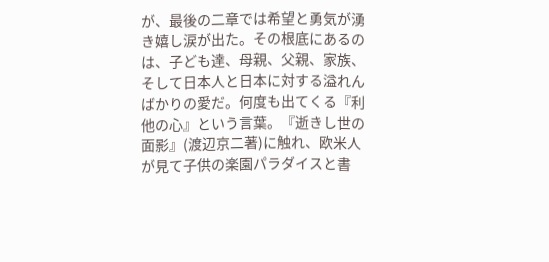が、最後の二章では希望と勇気が湧き嬉し涙が出た。その根底にあるのは、子ども達、母親、父親、家族、そして日本人と日本に対する溢れんばかりの愛だ。何度も出てくる『利他の心』という言葉。『逝きし世の面影』(渡辺京二著)に触れ、欧米人が見て子供の楽園パラダイスと書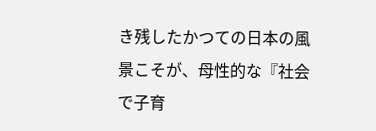き残したかつての日本の風景こそが、母性的な『社会で子育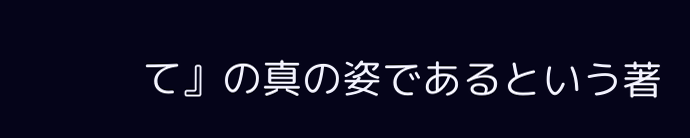て』の真の姿であるという著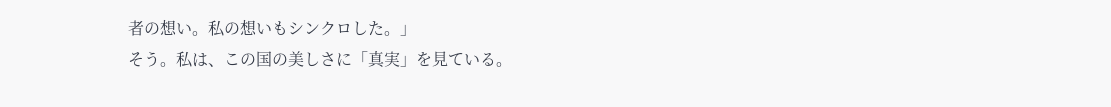者の想い。私の想いもシンクロした。」
そう。私は、この国の美しさに「真実」を見ている。